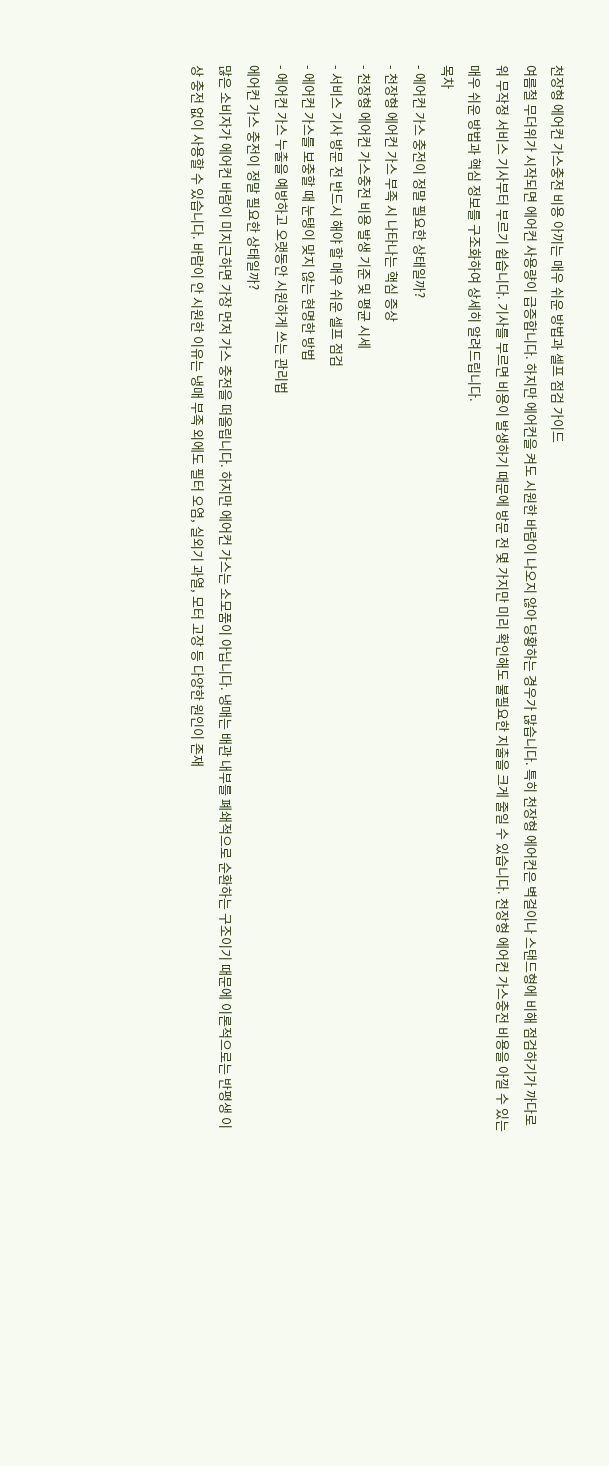천장형 에어컨 가스충전 비용 아끼는 매우 쉬운 방법과 셀프 점검 가이드
여름철 무더위가 시작되면 에어컨 사용량이 급증합니다. 하지만 에어컨을 켜도 시원한 바람이 나오지 않아 당황하는 경우가 많습니다. 특히 천장형 에어컨은 벽걸이나 스탠드형에 비해 점검하기가 까다로워 무작정 서비스 기사부터 부르기 쉽습니다. 기사를 부르면 비용이 발생하기 때문에 방문 전 몇 가지만 미리 확인해도 불필요한 지출을 크게 줄일 수 있습니다. 천장형 에어컨 가스충전 비용을 아낄 수 있는 매우 쉬운 방법과 핵심 정보를 구조화하여 상세히 알려드립니다.
목차
- 에어컨 가스 충전이 정말 필요한 상태일까?
- 천장형 에어컨 가스 부족 시 나타나는 핵심 증상
- 천장형 에어컨 가스충전 비용 발생 기준 및 평균 시세
- 서비스 기사 방문 전 반드시 해야 할 매우 쉬운 셀프 점검
- 에어컨 가스를 보충할 때 눈탱이 맞지 않는 현명한 방법
- 에어컨 가스 누출을 예방하고 오랫동안 시원하게 쓰는 관리법
에어컨 가스 충전이 정말 필요한 상태일까?
많은 소비자가 에어컨 바람이 미지근하면 가장 먼저 가스 충전을 떠올립니다. 하지만 에어컨 가스는 소모품이 아닙니다. 냉매는 배관 내부를 폐쇄적으로 순환하는 구조이기 때문에 이론적으로는 반평생 이상 충전 없이 사용할 수 있습니다. 바람이 안 시원한 이유는 냉매 부족 외에도 필터 오염, 실외기 과열, 모터 고장 등 다양한 원인이 존재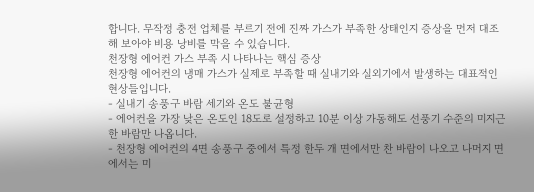합니다. 무작정 충전 업체를 부르기 전에 진짜 가스가 부족한 상태인지 증상을 먼저 대조해 보아야 비용 낭비를 막을 수 있습니다.
천장형 에어컨 가스 부족 시 나타나는 핵심 증상
천장형 에어컨의 냉매 가스가 실제로 부족할 때 실내기와 실외기에서 발생하는 대표적인 현상들입니다.
- 실내기 송풍구 바람 세기와 온도 불균형
- 에어컨을 가장 낮은 온도인 18도로 설정하고 10분 이상 가동해도 선풍기 수준의 미지근한 바람만 나옵니다.
- 천장형 에어컨의 4면 송풍구 중에서 특정 한두 개 면에서만 찬 바람이 나오고 나머지 면에서는 미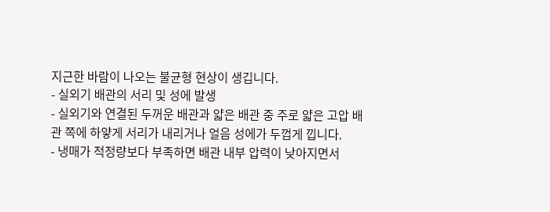지근한 바람이 나오는 불균형 현상이 생깁니다.
- 실외기 배관의 서리 및 성에 발생
- 실외기와 연결된 두꺼운 배관과 얇은 배관 중 주로 얇은 고압 배관 쪽에 하얗게 서리가 내리거나 얼음 성에가 두껍게 낍니다.
- 냉매가 적정량보다 부족하면 배관 내부 압력이 낮아지면서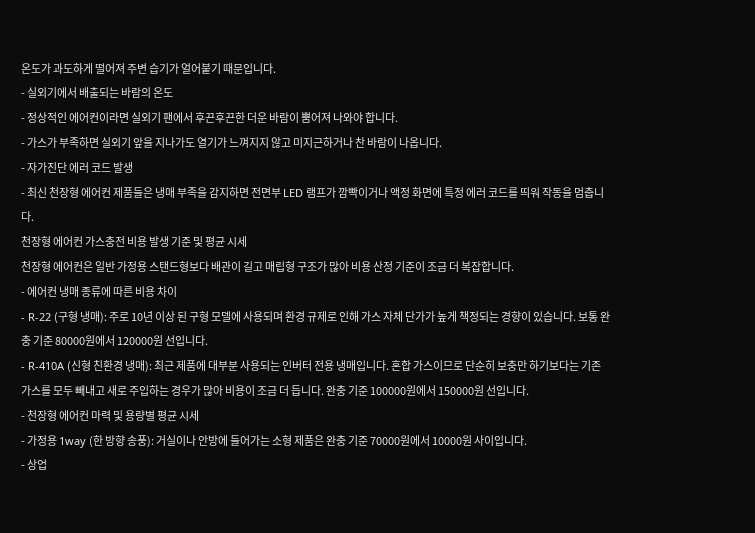온도가 과도하게 떨어져 주변 습기가 얼어붙기 때문입니다.
- 실외기에서 배출되는 바람의 온도
- 정상적인 에어컨이라면 실외기 팬에서 후끈후끈한 더운 바람이 뿜어져 나와야 합니다.
- 가스가 부족하면 실외기 앞을 지나가도 열기가 느껴지지 않고 미지근하거나 찬 바람이 나옵니다.
- 자가진단 에러 코드 발생
- 최신 천장형 에어컨 제품들은 냉매 부족을 감지하면 전면부 LED 램프가 깜빡이거나 액정 화면에 특정 에러 코드를 띄워 작동을 멈춥니다.
천장형 에어컨 가스충전 비용 발생 기준 및 평균 시세
천장형 에어컨은 일반 가정용 스탠드형보다 배관이 길고 매립형 구조가 많아 비용 산정 기준이 조금 더 복잡합니다.
- 에어컨 냉매 종류에 따른 비용 차이
- R-22 (구형 냉매): 주로 10년 이상 된 구형 모델에 사용되며 환경 규제로 인해 가스 자체 단가가 높게 책정되는 경향이 있습니다. 보통 완충 기준 80000원에서 120000원 선입니다.
- R-410A (신형 친환경 냉매): 최근 제품에 대부분 사용되는 인버터 전용 냉매입니다. 혼합 가스이므로 단순히 보충만 하기보다는 기존 가스를 모두 빼내고 새로 주입하는 경우가 많아 비용이 조금 더 듭니다. 완충 기준 100000원에서 150000원 선입니다.
- 천장형 에어컨 마력 및 용량별 평균 시세
- 가정용 1way (한 방향 송풍): 거실이나 안방에 들어가는 소형 제품은 완충 기준 70000원에서 10000원 사이입니다.
- 상업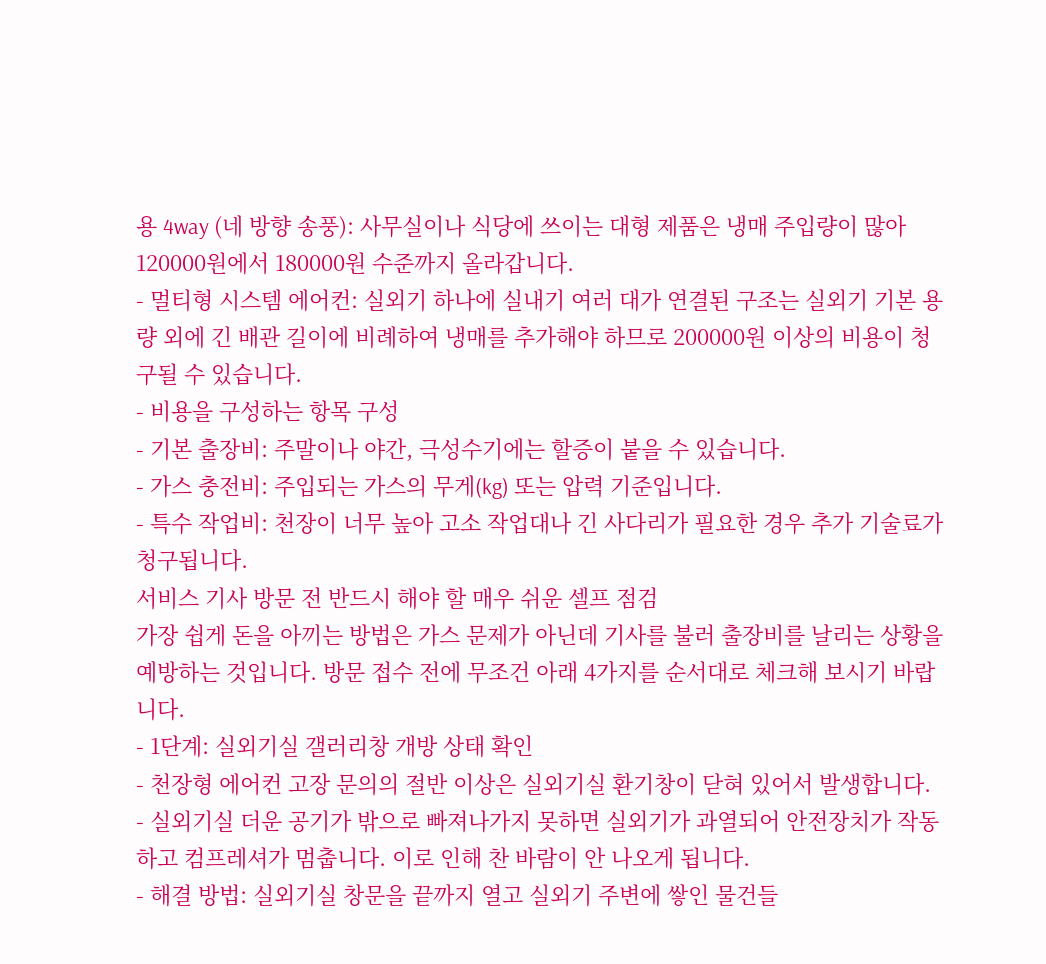용 4way (네 방향 송풍): 사무실이나 식당에 쓰이는 대형 제품은 냉매 주입량이 많아 120000원에서 180000원 수준까지 올라갑니다.
- 멀티형 시스템 에어컨: 실외기 하나에 실내기 여러 대가 연결된 구조는 실외기 기본 용량 외에 긴 배관 길이에 비례하여 냉매를 추가해야 하므로 200000원 이상의 비용이 청구될 수 있습니다.
- 비용을 구성하는 항목 구성
- 기본 출장비: 주말이나 야간, 극성수기에는 할증이 붙을 수 있습니다.
- 가스 충전비: 주입되는 가스의 무게(kg) 또는 압력 기준입니다.
- 특수 작업비: 천장이 너무 높아 고소 작업대나 긴 사다리가 필요한 경우 추가 기술료가 청구됩니다.
서비스 기사 방문 전 반드시 해야 할 매우 쉬운 셀프 점검
가장 쉽게 돈을 아끼는 방법은 가스 문제가 아닌데 기사를 불러 출장비를 날리는 상황을 예방하는 것입니다. 방문 접수 전에 무조건 아래 4가지를 순서대로 체크해 보시기 바랍니다.
- 1단계: 실외기실 갤러리창 개방 상태 확인
- 천장형 에어컨 고장 문의의 절반 이상은 실외기실 환기창이 닫혀 있어서 발생합니다.
- 실외기실 더운 공기가 밖으로 빠져나가지 못하면 실외기가 과열되어 안전장치가 작동하고 컴프레셔가 멈춥니다. 이로 인해 찬 바람이 안 나오게 됩니다.
- 해결 방법: 실외기실 창문을 끝까지 열고 실외기 주변에 쌓인 물건들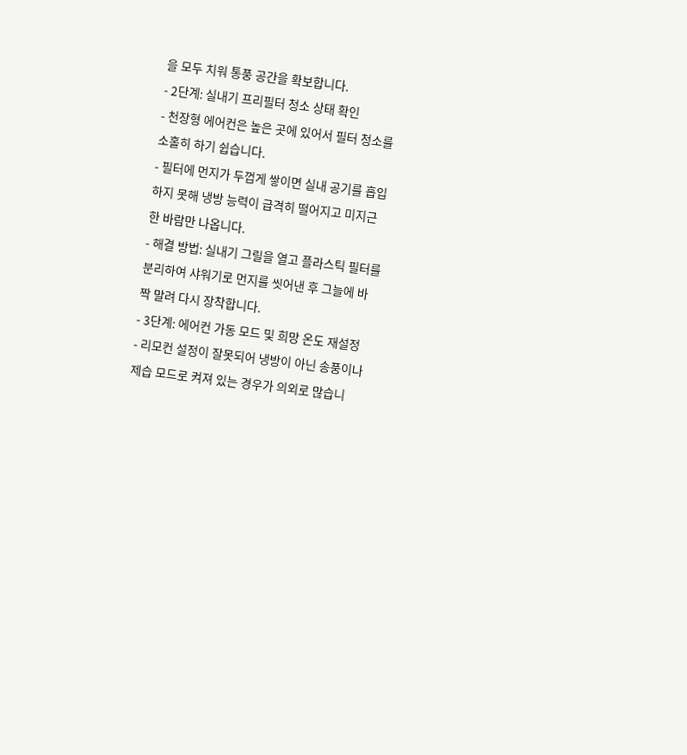을 모두 치워 통풍 공간을 확보합니다.
- 2단계: 실내기 프리필터 청소 상태 확인
- 천장형 에어컨은 높은 곳에 있어서 필터 청소를 소홀히 하기 쉽습니다.
- 필터에 먼지가 두껍게 쌓이면 실내 공기를 흡입하지 못해 냉방 능력이 급격히 떨어지고 미지근한 바람만 나옵니다.
- 해결 방법: 실내기 그릴을 열고 플라스틱 필터를 분리하여 샤워기로 먼지를 씻어낸 후 그늘에 바짝 말려 다시 장착합니다.
- 3단계: 에어컨 가동 모드 및 희망 온도 재설정
- 리모컨 설정이 잘못되어 냉방이 아닌 송풍이나 제습 모드로 켜져 있는 경우가 의외로 많습니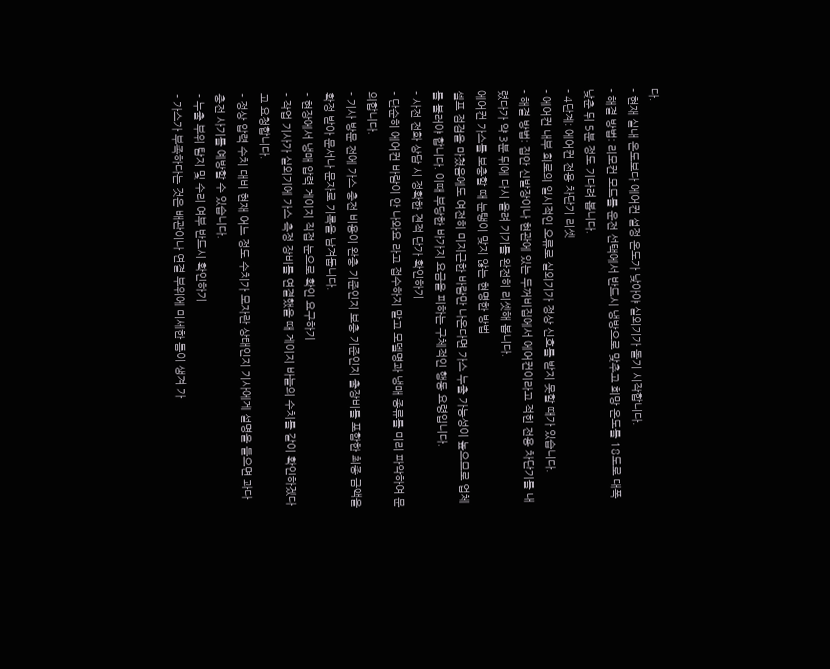다.
- 현재 실내 온도보다 에어컨 설정 온도가 낮아야 실외기가 돌기 시작합니다.
- 해결 방법: 리모컨 모드를 운전 선택에서 반드시 냉방으로 맞추고 희망 온도를 18도로 대폭 낮춘 뒤 5분 정도 기다려 봅니다.
- 4단계: 에어컨 전용 차단기 리셋
- 에어컨 내부 회로의 일시적인 오류로 실외기가 정상 신호를 받지 못할 때가 있습니다.
- 해결 방법: 집안 신발장이나 현관에 있는 두꺼비집에서 에어컨이라고 적힌 전용 차단기를 내렸다가 약 3분 뒤에 다시 올려 기기를 완전히 리셋해 봅니다.
에어컨 가스를 보충할 때 눈탱이 맞지 않는 현명한 방법
셀프 점검을 마쳤음에도 여전히 미지근한 바람만 나온다면 가스 누출 가능성이 높으므로 업체를 불러야 합니다. 이때 부당한 바가지 요금을 피하는 구체적인 행동 요령입니다.
- 사전 전화 상담 시 정확한 견적 단가 확인하기
- 단순히 에어컨 바람이 안 나와요 라고 접수하지 말고 모델명과 냉매 종류를 미리 파악하여 문의합니다.
- 기사 방문 전에 가스 충전 비용이 완충 기준인지 보충 기준인지 출장비를 포함한 최종 금액을 확정 받아 문서나 문자로 기록을 남겨둡니다.
- 현장에서 냉매 압력 게이지 직접 눈으로 확인 요구하기
- 작업 기사가 실외기에 가스 측정 장비를 연결했을 때 게이지 바늘의 수치를 같이 확인하겠다고 요청합니다.
- 정상 압력 수치 대비 현재 어느 정도 수치가 모자란 상태인지 기사에게 설명을 들으면 과다 충전 사기를 예방할 수 있습니다.
- 누출 부위 탐지 및 수리 여부 반드시 확인하기
- 가스가 부족하다는 것은 배관이나 연결 부위에 미세한 틈이 생겨 가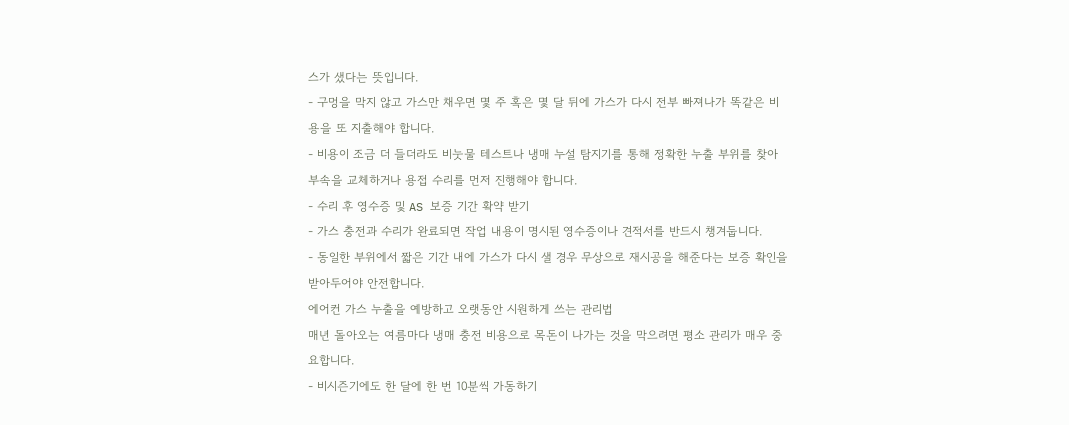스가 샜다는 뜻입니다.
- 구멍을 막지 않고 가스만 채우면 몇 주 혹은 몇 달 뒤에 가스가 다시 전부 빠져나가 똑같은 비용을 또 지출해야 합니다.
- 비용이 조금 더 들더라도 비눗물 테스트나 냉매 누설 탐지기를 통해 정확한 누출 부위를 찾아 부속을 교체하거나 용접 수리를 먼저 진행해야 합니다.
- 수리 후 영수증 및 AS 보증 기간 확약 받기
- 가스 충전과 수리가 완료되면 작업 내용이 명시된 영수증이나 견적서를 반드시 챙겨둡니다.
- 동일한 부위에서 짧은 기간 내에 가스가 다시 샐 경우 무상으로 재시공을 해준다는 보증 확인을 받아두어야 안전합니다.
에어컨 가스 누출을 예방하고 오랫동안 시원하게 쓰는 관리법
매년 돌아오는 여름마다 냉매 충전 비용으로 목돈이 나가는 것을 막으려면 평소 관리가 매우 중요합니다.
- 비시즌기에도 한 달에 한 번 10분씩 가동하기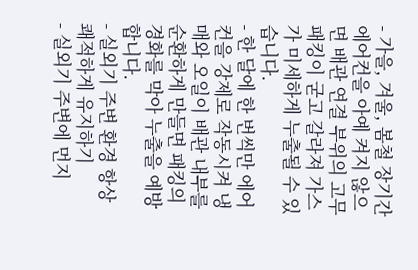- 가을, 겨울, 봄철 장기간 에어컨을 아예 켜지 않으면 배관 연결 부위의 고무 패킹이 굳고 갈라져 가스가 미세하게 누출될 수 있습니다.
- 한 달에 한 번씩만 에어컨을 강제로 작동시켜 냉매와 오일이 배관 내부를 순환하게 만들면 패킹의 경화를 막아 누출을 예방합니다.
- 실외기 주변 환경 항상 쾌적하게 유지하기
- 실외기 주변에 먼지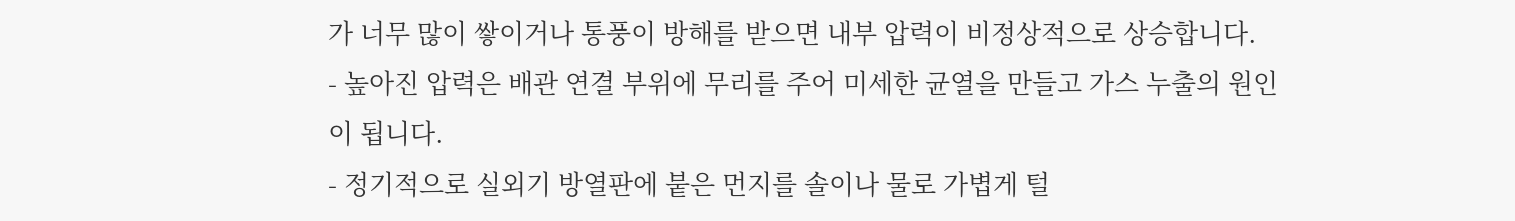가 너무 많이 쌓이거나 통풍이 방해를 받으면 내부 압력이 비정상적으로 상승합니다.
- 높아진 압력은 배관 연결 부위에 무리를 주어 미세한 균열을 만들고 가스 누출의 원인이 됩니다.
- 정기적으로 실외기 방열판에 붙은 먼지를 솔이나 물로 가볍게 털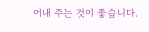어내 주는 것이 좋습니다.